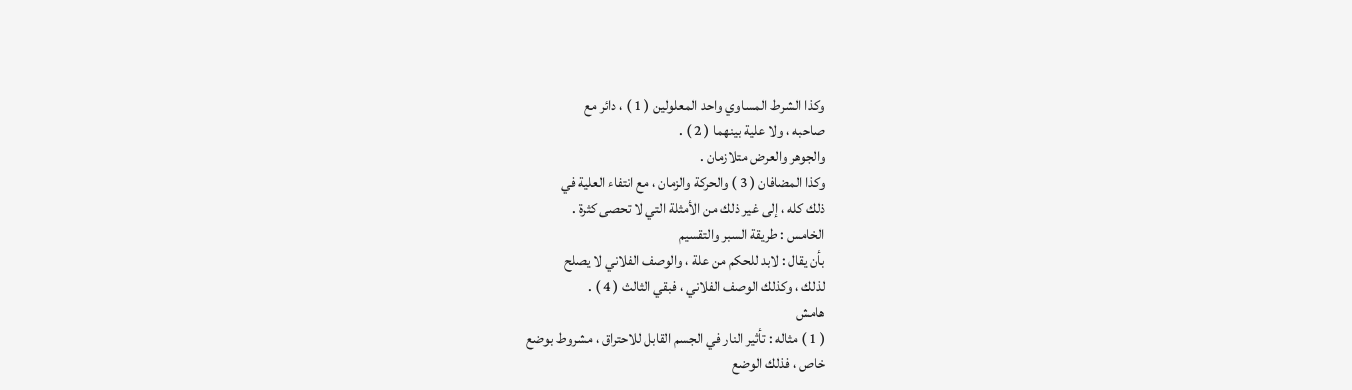وكذا الشرط المساوي واحد المعلولين ( 1 ) ، دائر مع
صاحبه ، ولا علية بينهما ( 2 ) .
والجوهر والعرض متلازمان .
وكذا المضافان ( 3 ) والحركة والزمان ، مع انتفاء العلية في
ذلك كله ، إلى غير ذلك من الأمثلة التي لا تحصى كثرة .
الخامس : طريقة السبر والتقسيم
بأن يقال : لابد للحكم من علة ، والوصف الفلاني لا يصلح
لذلك ، وكذلك الوصف الفلاني ، فبقي الثالث ( 4 ) .
هامش
( 1 ) مثاله : تأثير النار في الجسم القابل للاحتراق ، مشروط بوضع
خاص ، فذلك الوضع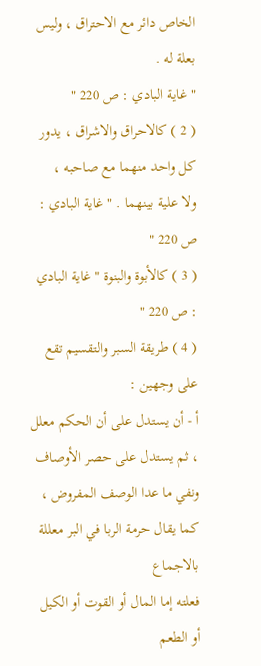الخاص دائر مع الاحتراق ، وليس بعلة له .
" غاية البادي : ص 220 "
( 2 ) كالاحراق والاشراق ، يدور كل واحد منهما مع صاحبه ،
ولا علية بينهما . " غاية البادي : ص 220 "
( 3 ) كالأبوة والبنوة " غاية البادي : ص 220 "
( 4 ) طريقة السبر والتقسيم تقع على وجهين :
أ - أن يستدل على أن الحكم معلل ، ثم يستدل على حصر الأوصاف
ونفي ما عدا الوصف المفروض ، كما يقال حرمة الربا في البر معللة بالاجماع
فعلته إما المال أو القوت أو الكيل أو الطعم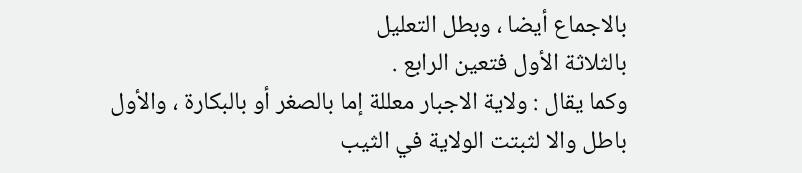بالاجماع أيضا ، وبطل التعليل
بالثلاثة الأول فتعين الرابع .
وكما يقال : ولاية الاجبار معللة إما بالصغر أو بالبكارة ، والأول
باطل والا لثبتت الولاية في الثيب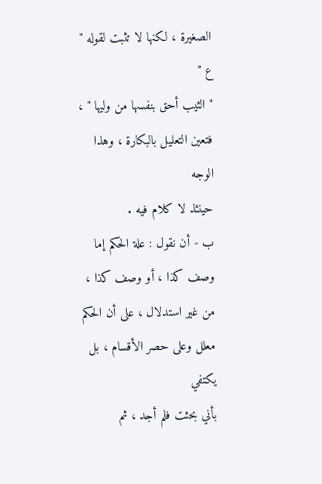الصغيرة ، لكنها لا تثبت لقوله " ع "
" الثيب أحق بنفسها من وليها " ، فتعين التعليل بالبكارة ، وهذا الوجه
حينئذ لا كلام فيه .
ب - أن نقول : علة الحكم إما وصف كذا ، أو وصف كذا ،
من غير استدلال ، على أن الحكم معلل وعلى حصر الأقسام ، بل يكتفي
بأني بحثت فلم أجد ، ثم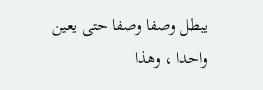يبطل وصفا وصفا حتى يعين واحدا ، وهذا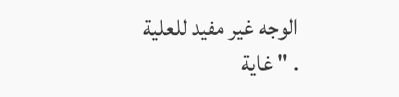الوجه غير مفيد للعلية . " غاية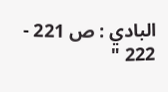البادي : ص 221 - 222 "